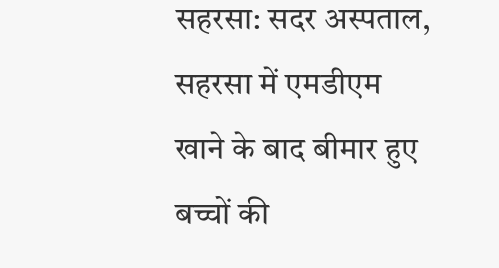सहरसा: सदर अस्पताल, सहरसा में एमडीएम खाने के बाद बीमार हुए बच्चों की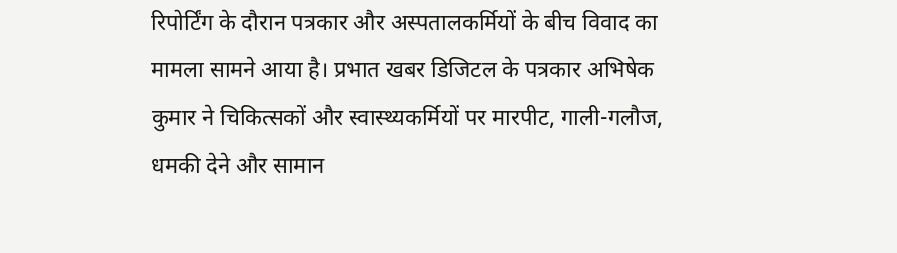रिपोर्टिंग के दौरान पत्रकार और अस्पतालकर्मियों के बीच विवाद का मामला सामने आया है। प्रभात खबर डिजिटल के पत्रकार अभिषेक कुमार ने चिकित्सकों और स्वास्थ्यकर्मियों पर मारपीट, गाली-गलौज, धमकी देने और सामान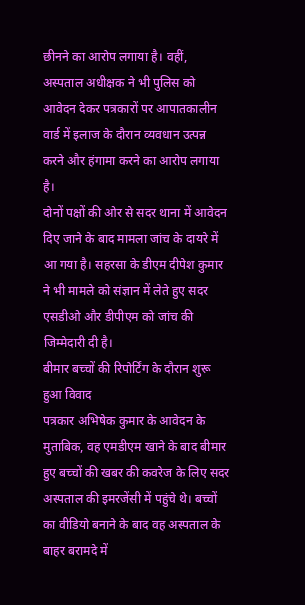छीनने का आरोप लगाया है। वहीं, अस्पताल अधीक्षक ने भी पुलिस को आवेदन देकर पत्रकारों पर आपातकालीन वार्ड में इलाज के दौरान व्यवधान उत्पन्न करने और हंगामा करने का आरोप लगाया है।
दोनों पक्षों की ओर से सदर थाना में आवेदन दिए जाने के बाद मामला जांच के दायरे में आ गया है। सहरसा के डीएम दीपेश कुमार ने भी मामले को संज्ञान में लेते हुए सदर एसडीओ और डीपीएम को जांच की जिम्मेदारी दी है।
बीमार बच्चों की रिपोर्टिंग के दौरान शुरू हुआ विवाद
पत्रकार अभिषेक कुमार के आवेदन के मुताबिक, वह एमडीएम खाने के बाद बीमार हुए बच्चों की खबर की कवरेज के लिए सदर अस्पताल की इमरजेंसी में पहुंचे थे। बच्चों का वीडियो बनाने के बाद वह अस्पताल के बाहर बरामदे में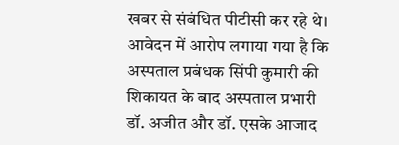खबर से संबंधित पीटीसी कर रहे थे। आवेदन में आरोप लगाया गया है कि अस्पताल प्रबंधक सिंपी कुमारी की शिकायत के बाद अस्पताल प्रभारी डॉ. अजीत और डॉ. एसके आजाद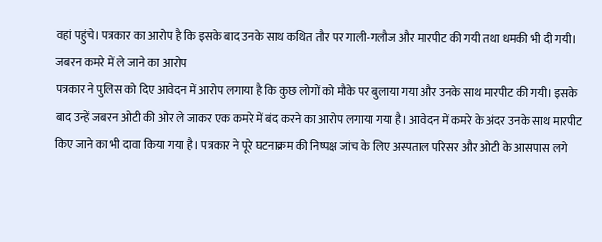वहां पहुंचे। पत्रकार का आरोप है कि इसके बाद उनके साथ कथित तौर पर गाली-गलौज और मारपीट की गयी तथा धमकी भी दी गयी।
जबरन कमरे में ले जाने का आरोप
पत्रकार ने पुलिस को दिए आवेदन में आरोप लगाया है कि कुछ लोगों को मौके पर बुलाया गया और उनके साथ मारपीट की गयी। इसके बाद उन्हें जबरन ओटी की ओर ले जाकर एक कमरे में बंद करने का आरोप लगाया गया है। आवेदन में कमरे के अंदर उनके साथ मारपीट किए जाने का भी दावा किया गया है। पत्रकार ने पूरे घटनाक्रम की निष्पक्ष जांच के लिए अस्पताल परिसर और ओटी के आसपास लगे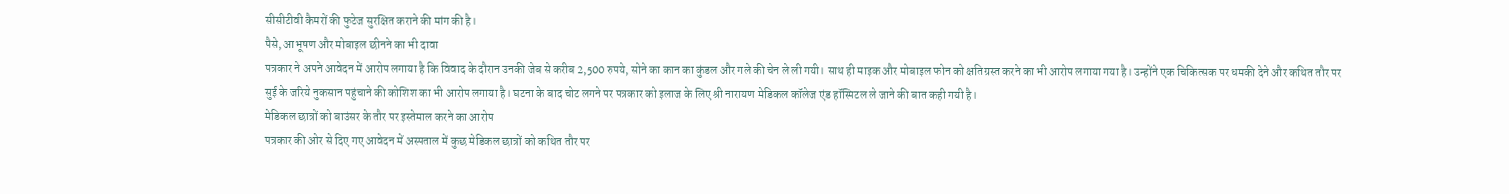सीसीटीवी कैमरों की फुटेज सुरक्षित कराने की मांग की है।
पैसे, आभूषण और मोबाइल छीनने का भी दावा
पत्रकार ने अपने आवेदन में आरोप लगाया है कि विवाद के दौरान उनकी जेब से करीब 2,500 रुपये, सोने का कान का कुंडल और गले की चेन ले ली गयी। साथ ही माइक और मोबाइल फोन को क्षतिग्रस्त करने का भी आरोप लगाया गया है। उन्होंने एक चिकित्सक पर धमकी देने और कथित तौर पर सुई के जरिये नुकसान पहुंचाने की कोशिश का भी आरोप लगाया है। घटना के बाद चोट लगने पर पत्रकार को इलाज के लिए श्री नारायण मेडिकल कॉलेज एंड हॉस्पिटल ले जाने की बात कही गयी है।
मेडिकल छात्रों को बाउंसर के तौर पर इस्तेमाल करने का आरोप
पत्रकार की ओर से दिए गए आवेदन में अस्पताल में कुछ मेडिकल छात्रों को कथित तौर पर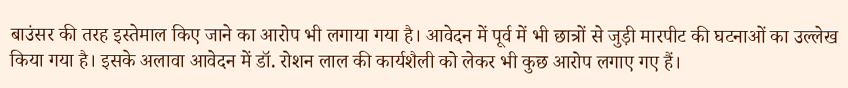बाउंसर की तरह इस्तेमाल किए जाने का आरोप भी लगाया गया है। आवेदन में पूर्व में भी छात्रों से जुड़ी मारपीट की घटनाओं का उल्लेख किया गया है। इसके अलावा आवेदन में डॉ. रोशन लाल की कार्यशैली को लेकर भी कुछ आरोप लगाए गए हैं।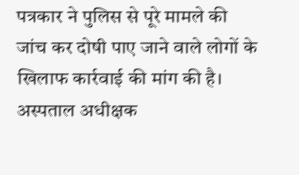पत्रकार ने पुलिस से पूरे मामले की जांच कर दोषी पाए जाने वाले लोगों के खिलाफ कार्रवाई की मांग की है।
अस्पताल अधीक्षक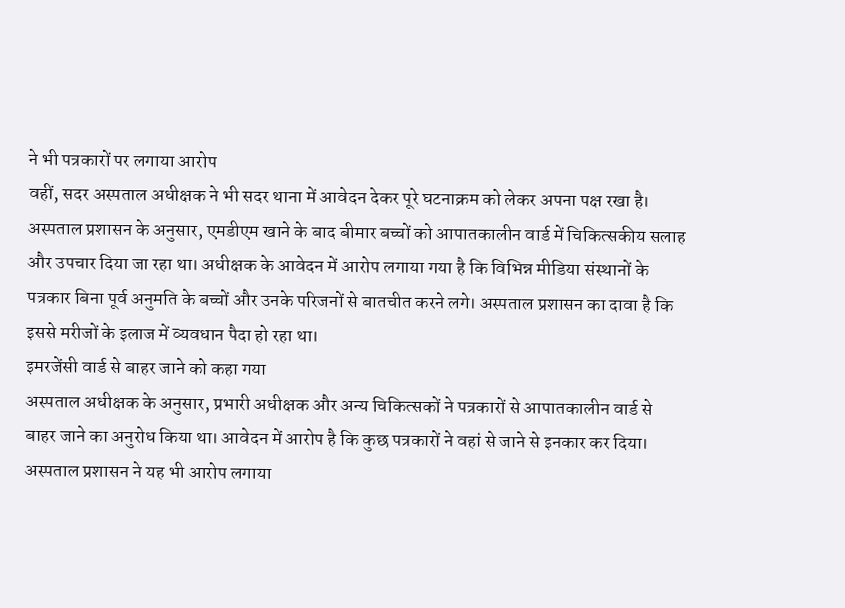ने भी पत्रकारों पर लगाया आरोप
वहीं, सदर अस्पताल अधीक्षक ने भी सदर थाना में आवेदन देकर पूरे घटनाक्रम को लेकर अपना पक्ष रखा है। अस्पताल प्रशासन के अनुसार, एमडीएम खाने के बाद बीमार बच्चों को आपातकालीन वार्ड में चिकित्सकीय सलाह और उपचार दिया जा रहा था। अधीक्षक के आवेदन में आरोप लगाया गया है कि विभिन्न मीडिया संस्थानों के पत्रकार बिना पूर्व अनुमति के बच्चों और उनके परिजनों से बातचीत करने लगे। अस्पताल प्रशासन का दावा है कि इससे मरीजों के इलाज में व्यवधान पैदा हो रहा था।
इमरजेंसी वार्ड से बाहर जाने को कहा गया
अस्पताल अधीक्षक के अनुसार, प्रभारी अधीक्षक और अन्य चिकित्सकों ने पत्रकारों से आपातकालीन वार्ड से बाहर जाने का अनुरोध किया था। आवेदन में आरोप है कि कुछ पत्रकारों ने वहां से जाने से इनकार कर दिया। अस्पताल प्रशासन ने यह भी आरोप लगाया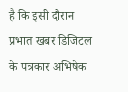है कि इसी दौरान प्रभात खबर डिजिटल के पत्रकार अभिषेक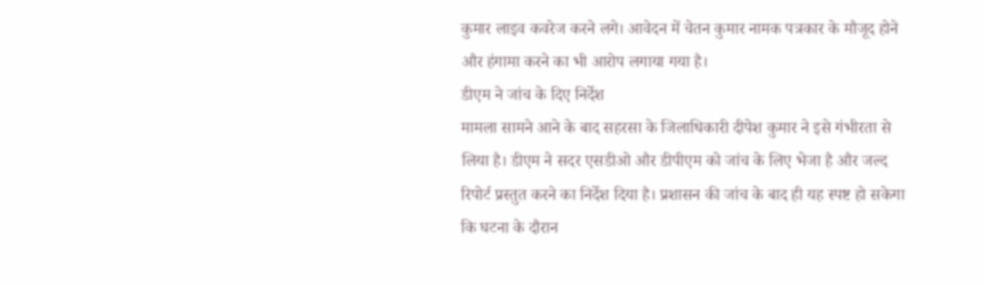कुमार लाइव कवरेज करने लगे। आवेदन में चेतन कुमार नामक पत्रकार के मौजूद होने और हंगामा करने का भी आरोप लगाया गया है।
डीएम ने जांच के दिए निर्देश
मामला सामने आने के बाद सहरसा के जिलाधिकारी दीपेश कुमार ने इसे गंभीरता से लिया है। डीएम ने सदर एसडीओ और डीपीएम को जांच के लिए भेजा है और जल्द रिपोर्ट प्रस्तुत करने का निर्देश दिया है। प्रशासन की जांच के बाद ही यह स्पष्ट हो सकेगा कि घटना के दौरान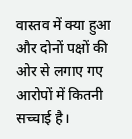वास्तव में क्या हुआ और दोनों पक्षों की ओर से लगाए गए आरोपों में कितनी सच्चाई है।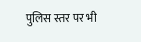पुलिस स्तर पर भी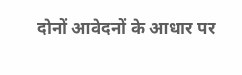दोनों आवेदनों के आधार पर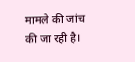मामले की जांच की जा रही है।